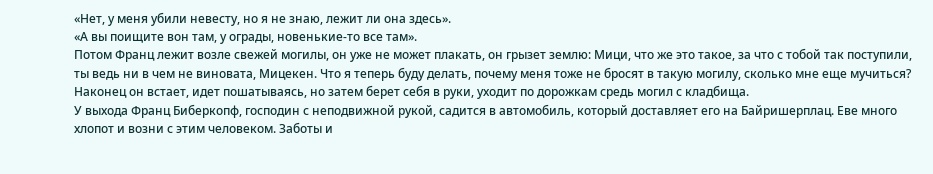«Нет, у меня убили невесту, но я не знаю, лежит ли она здесь».
«А вы поищите вон там, у ограды, новенькие-то все там».
Потом Франц лежит возле свежей могилы, он уже не может плакать, он грызет землю: Мици, что же это такое, за что с тобой так поступили, ты ведь ни в чем не виновата, Мицекен. Что я теперь буду делать, почему меня тоже не бросят в такую могилу, сколько мне еще мучиться?
Наконец он встает, идет пошатываясь, но затем берет себя в руки, уходит по дорожкам средь могил с кладбища.
У выхода Франц Биберкопф, господин с неподвижной рукой, садится в автомобиль, который доставляет его на Байришерплац. Еве много хлопот и возни с этим человеком. Заботы и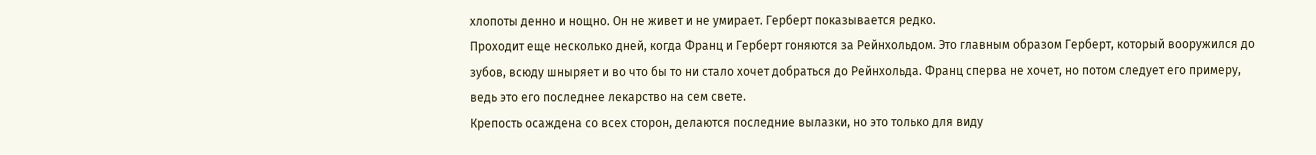хлопоты денно и нощно. Он не живет и не умирает. Герберт показывается редко.
Проходит еще несколько дней, когда Франц и Герберт гоняются за Рейнхольдом. Это главным образом Герберт, который вооружился до зубов, всюду шныряет и во что бы то ни стало хочет добраться до Рейнхольда. Франц сперва не хочет, но потом следует его примеру, ведь это его последнее лекарство на сем свете.
Крепость осаждена со всех сторон, делаются последние вылазки, но это только для виду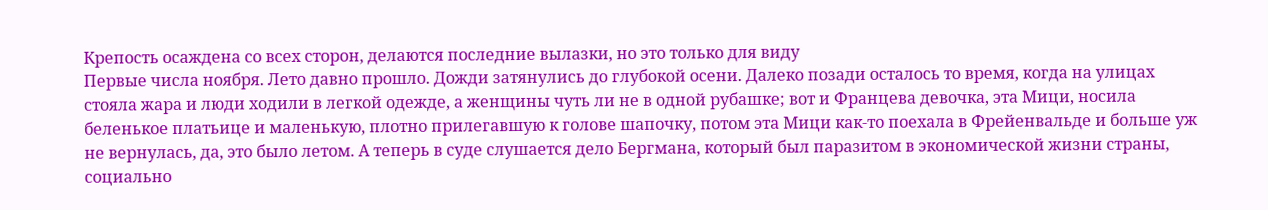Крепость осаждена со всех сторон, делаются последние вылазки, но это только для виду
Первые числа ноября. Лето давно прошло. Дожди затянулись до глубокой осени. Далеко позади осталось то время, когда на улицах стояла жара и люди ходили в легкой одежде, а женщины чуть ли не в одной рубашке; вот и Францева девочка, эта Мици, носила беленькое платьице и маленькую, плотно прилегавшую к голове шапочку, потом эта Мици как-то поехала в Фрейенвальде и больше уж не вернулась, да, это было летом. А теперь в суде слушается дело Бергмана, который был паразитом в экономической жизни страны, социально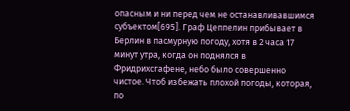опасным и ни перед чем не останавливавшимся субъектом[695]. Граф Цеппелин прибывает в Берлин в пасмурную погоду, хотя в 2 часа 17 минут утра, когда он поднялся в Фридрихсгафене, небо было совершенно чистое. Чтоб избежать плохой погоды, которая, по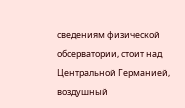сведениям физической обсерватории, стоит над Центральной Германией, воздушный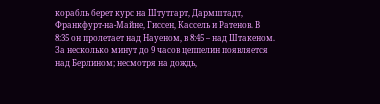корабль берет курс на Штутгарт, Дармштадт, Франкфурт-на-Майне, Гиссен, Кассель и Ратенов. В 8:35 он пролетает над Науеном, в 8:45 – над Штакеном. За несколько минут до 9 часов цеппелин появляется над Берлином; несмотря на дождь,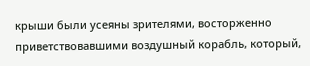крыши были усеяны зрителями, восторженно приветствовавшими воздушный корабль, который,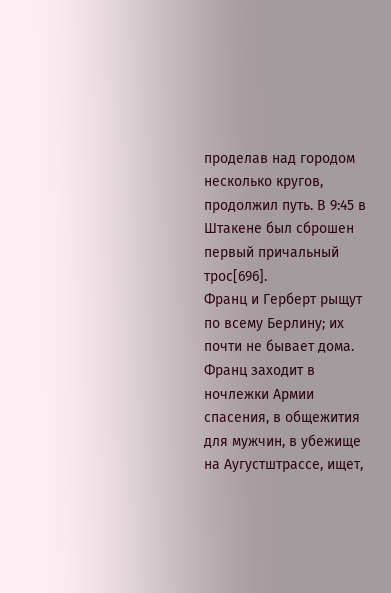проделав над городом несколько кругов, продолжил путь. В 9:45 в Штакене был сброшен первый причальный трос[696].
Франц и Герберт рыщут по всему Берлину; их почти не бывает дома. Франц заходит в ночлежки Армии спасения, в общежития для мужчин, в убежище на Аугустштрассе, ищет,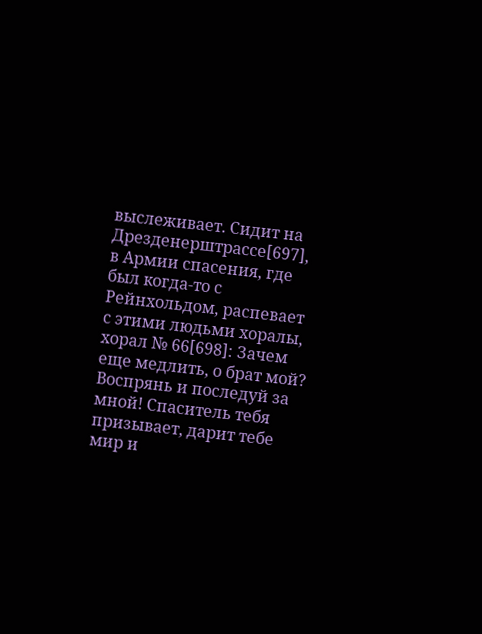выслеживает. Сидит на Дрезденерштрассе[697], в Армии спасения, где был когда-то с Рейнхольдом, распевает с этими людьми хоралы, хорал № 66[698]: Зачем еще медлить, о брат мой? Воспрянь и последуй за мной! Спаситель тебя призывает, дарит тебе мир и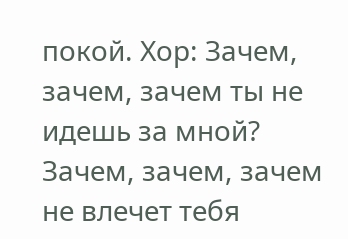покой. Хор: Зачем, зачем, зачем ты не идешь за мной? Зачем, зачем, зачем не влечет тебя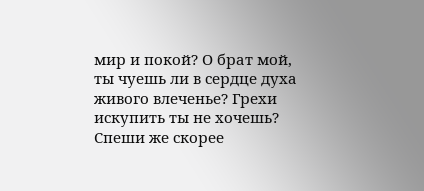мир и покой? О брат мой, ты чуешь ли в сердце духа живого влеченье? Грехи искупить ты не хочешь? Спеши же скорее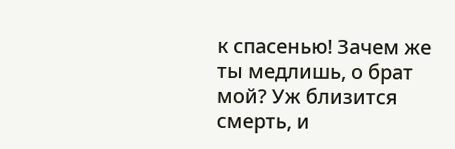к спасенью! Зачем же ты медлишь, о брат мой? Уж близится смерть, и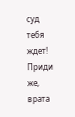суд тебя ждет! Приди же, врата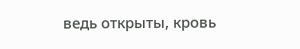ведь открыты, кровь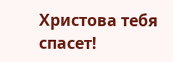Христова тебя спасет!